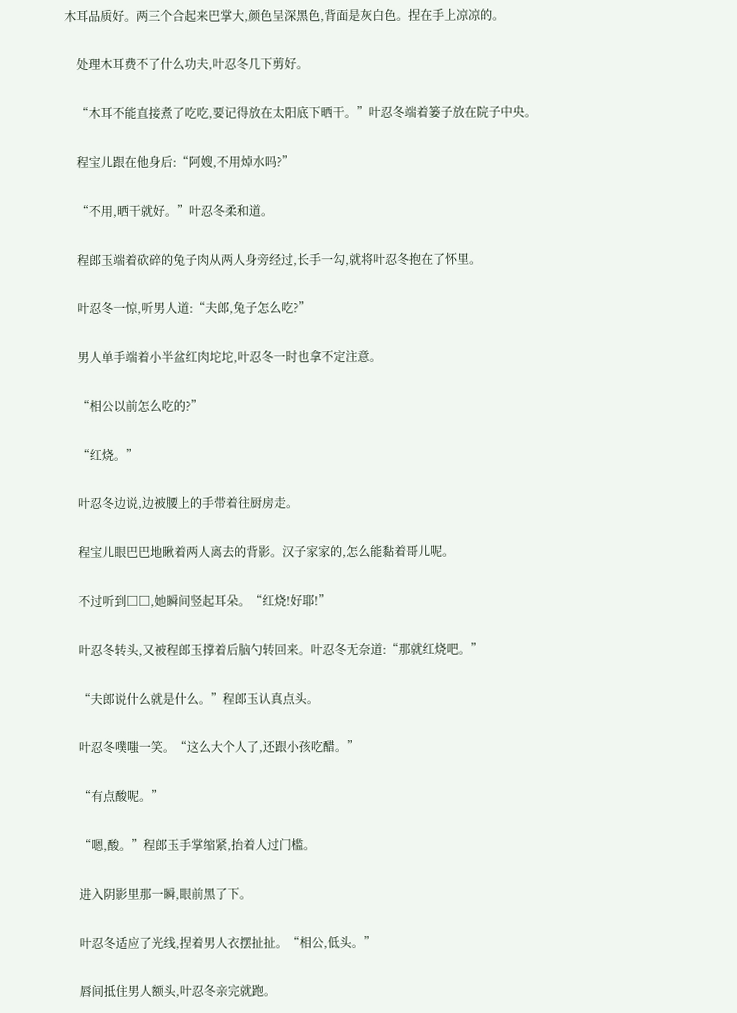木耳品质好。两三个合起来巴掌大,颜色呈深黑色,背面是灰白色。捏在手上凉凉的。

    处理木耳费不了什么功夫,叶忍冬几下剪好。

    “木耳不能直接煮了吃吃,要记得放在太阳底下晒干。”叶忍冬端着篓子放在院子中央。

    程宝儿跟在他身后:“阿嫂,不用焯水吗?”

    “不用,晒干就好。”叶忍冬柔和道。

    程郎玉端着砍碎的兔子肉从两人身旁经过,长手一勾,就将叶忍冬抱在了怀里。

    叶忍冬一惊,听男人道:“夫郎,兔子怎么吃?”

    男人单手端着小半盆红肉坨坨,叶忍冬一时也拿不定注意。

    “相公以前怎么吃的?”

    “红烧。”

    叶忍冬边说,边被腰上的手带着往厨房走。

    程宝儿眼巴巴地瞅着两人离去的背影。汉子家家的,怎么能黏着哥儿呢。

    不过听到□□,她瞬间竖起耳朵。“红烧!好耶!”

    叶忍冬转头,又被程郎玉撑着后脑勺转回来。叶忍冬无奈道:“那就红烧吧。”

    “夫郎说什么就是什么。”程郎玉认真点头。

    叶忍冬噗嗤一笑。“这么大个人了,还跟小孩吃醋。”

    “有点酸呢。”

    “嗯,酸。”程郎玉手掌缩紧,抬着人过门槛。

    进入阴影里那一瞬,眼前黑了下。

    叶忍冬适应了光线,捏着男人衣摆扯扯。“相公,低头。”

    唇间抵住男人额头,叶忍冬亲完就跑。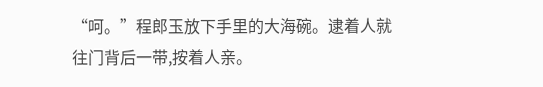“呵。”程郎玉放下手里的大海碗。逮着人就往门背后一带,按着人亲。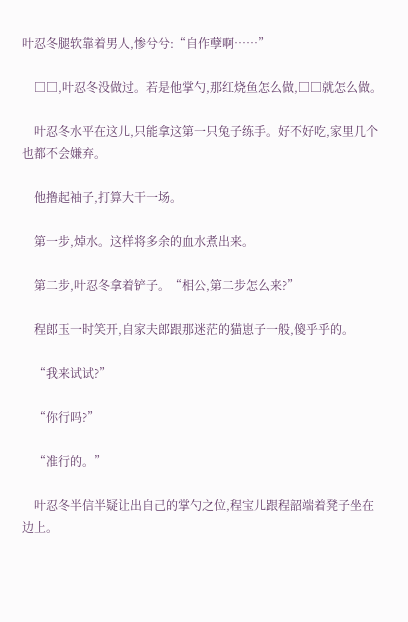叶忍冬腿软靠着男人,惨兮兮:“自作孽啊……”

    □□,叶忍冬没做过。若是他掌勺,那红烧鱼怎么做,□□就怎么做。

    叶忍冬水平在这儿,只能拿这第一只兔子练手。好不好吃,家里几个也都不会嫌弃。

    他撸起袖子,打算大干一场。

    第一步,焯水。这样将多余的血水煮出来。

    第二步,叶忍冬拿着铲子。“相公,第二步怎么来?”

    程郎玉一时笑开,自家夫郎跟那迷茫的猫崽子一般,傻乎乎的。

    “我来试试?”

    “你行吗?”

    “准行的。”

    叶忍冬半信半疑让出自己的掌勺之位,程宝儿跟程韶端着凳子坐在边上。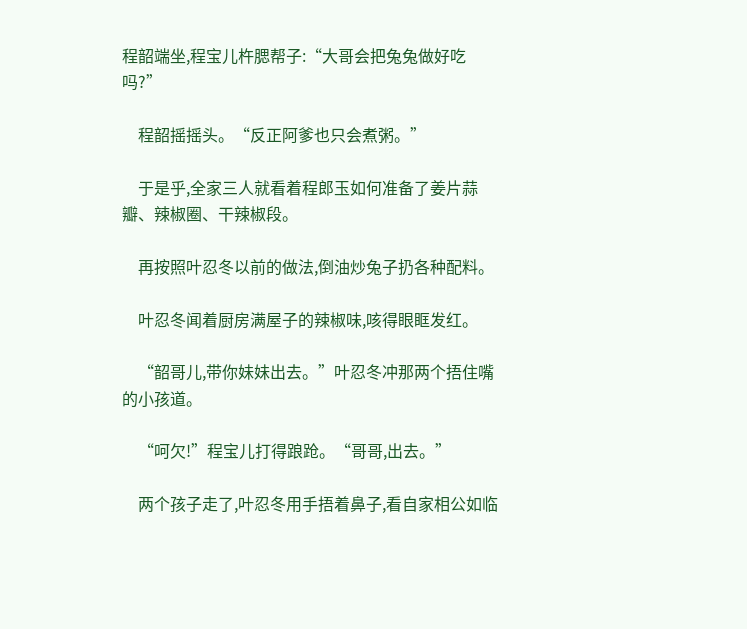程韶端坐,程宝儿杵腮帮子:“大哥会把兔兔做好吃吗?”

    程韶摇摇头。“反正阿爹也只会煮粥。”

    于是乎,全家三人就看着程郎玉如何准备了姜片蒜瓣、辣椒圈、干辣椒段。

    再按照叶忍冬以前的做法,倒油炒兔子扔各种配料。

    叶忍冬闻着厨房满屋子的辣椒味,咳得眼眶发红。

    “韶哥儿,带你妹妹出去。”叶忍冬冲那两个捂住嘴的小孩道。

    “呵欠!”程宝儿打得踉跄。“哥哥,出去。”

    两个孩子走了,叶忍冬用手捂着鼻子,看自家相公如临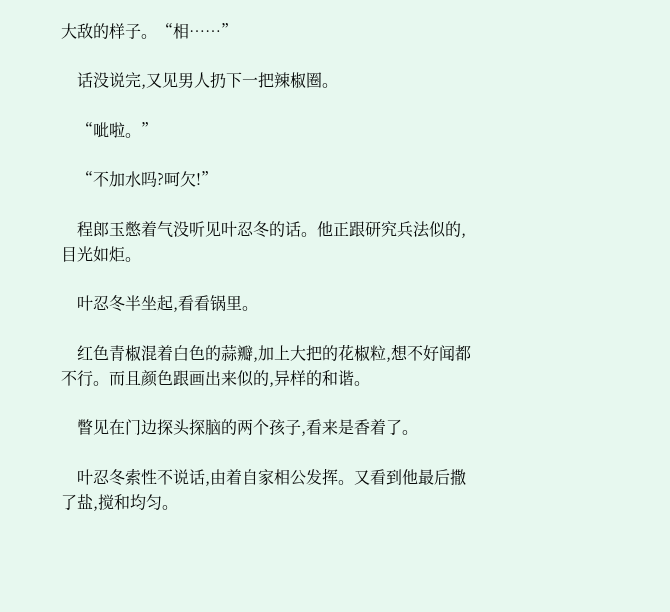大敌的样子。“相……”

    话没说完,又见男人扔下一把辣椒圈。

    “呲啦。”

    “不加水吗?呵欠!”

    程郎玉憋着气没听见叶忍冬的话。他正跟研究兵法似的,目光如炬。

    叶忍冬半坐起,看看锅里。

    红色青椒混着白色的蒜瓣,加上大把的花椒粒,想不好闻都不行。而且颜色跟画出来似的,异样的和谐。

    瞥见在门边探头探脑的两个孩子,看来是香着了。

    叶忍冬索性不说话,由着自家相公发挥。又看到他最后撒了盐,搅和均匀。